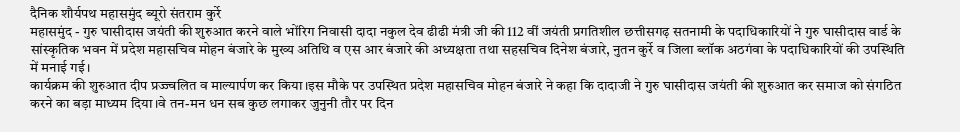दैनिक शौर्यपथ महासमुंद ब्यूरो संतराम कुर्रे
महासमुंद - गुरु घासीदास जयंती की शुरुआत करने वाले भोंरिग निवासी दादा नकुल देव ढीढी मंत्री जी की 112 वीं जयंती प्रगतिशील छत्तीसगढ़ सतनामी के पदाधिकारियों ने गुरु घासीदास वार्ड के सांस्कृतिक भवन में प्रदेश महासचिव मोहन बंजारे के मुख्य अतिथि व एस आर बंजारे की अध्यक्षता तथा सहसचिव दिनेश बंजारे, नुतन कुर्रे व जिला ब्लॉक अठगंवा के पदाधिकारियों की उपस्थिति में मनाई गई।
कार्यक्रम की शुरुआत दीप प्रज्ज्वलित व माल्यार्पण कर किया।इस मौके पर उपस्थित प्रदेश महासचिव मोहन बंजारे ने कहा कि दादाजी ने गुरु घासीदास जयंती की शुरुआत कर समाज को संगठित करने का बड़ा माध्यम दिया।वे तन-मन धन सब कुछ लगाकर जुनुनी तौर पर दिन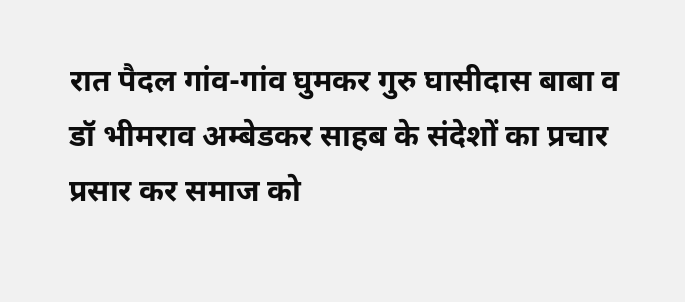रात पैदल गांव-गांव घुमकर गुरु घासीदास बाबा व डॉ भीमराव अम्बेडकर साहब के संदेशों का प्रचार प्रसार कर समाज को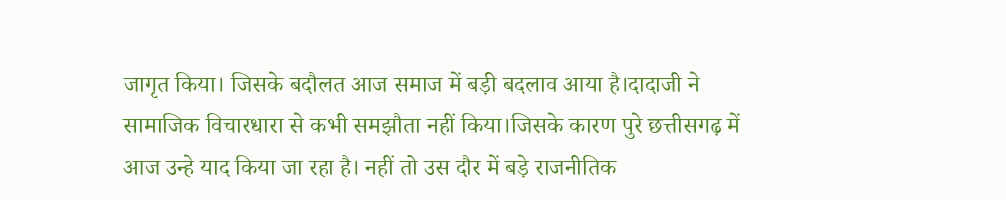जागृत किया। जिसके बदौलत आज समाज में बड़ी बदलाव आया है।दादाजी ने सामाजिक विचारधारा से कभी समझौता नहीं किया।जिसके कारण पुरे छत्तीसगढ़ में आज उन्हे याद किया जा रहा है। नहीं तो उस दौर में बड़े राजनीतिक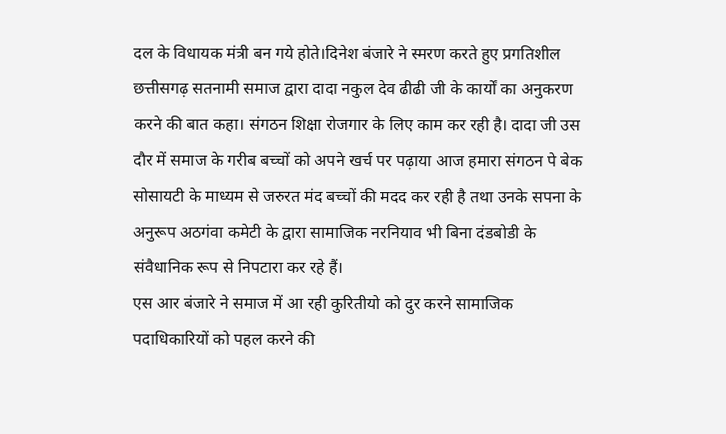दल के विधायक मंत्री बन गये होते।दिनेश बंजारे ने स्मरण करते हुए प्रगतिशील छत्तीसगढ़ सतनामी समाज द्वारा दादा नकुल देव ढीढी जी के कार्यों का अनुकरण करने की बात कहा। संगठन शिक्षा रोजगार के लिए काम कर रही है। दादा जी उस दौर में समाज के गरीब बच्चों को अपने खर्च पर पढ़ाया आज हमारा संगठन पे बेक सोसायटी के माध्यम से जरुरत मंद बच्चों की मदद कर रही है तथा उनके सपना के अनुरूप अठगंवा कमेटी के द्वारा सामाजिक नरनियाव भी बिना दंडबोडी के संवैधानिक रूप से निपटारा कर रहे हैं।
एस आर बंजारे ने समाज में आ रही कुरितीयो को दुर करने सामाजिक पदाधिकारियों को पहल करने की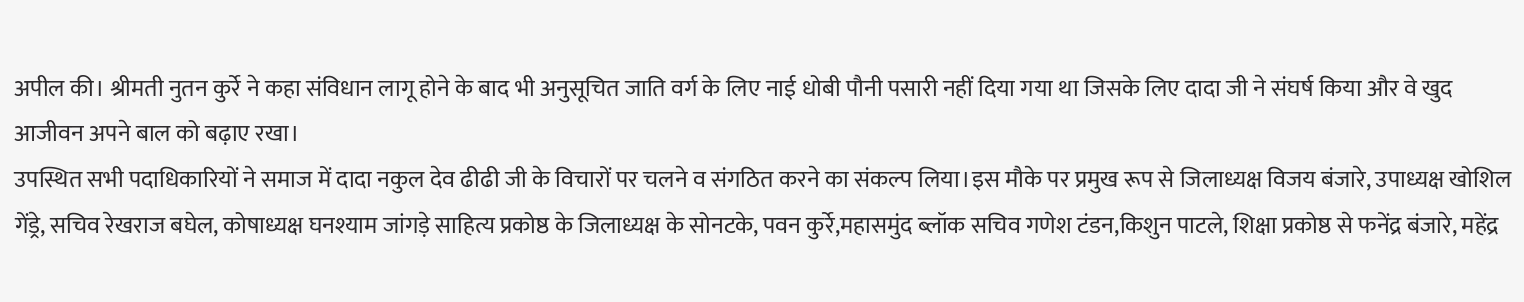अपील की। श्रीमती नुतन कुर्रे ने कहा संविधान लागू होने के बाद भी अनुसूचित जाति वर्ग के लिए नाई धोबी पौनी पसारी नहीं दिया गया था जिसके लिए दादा जी ने संघर्ष किया और वे खुद आजीवन अपने बाल को बढ़ाए रखा।
उपस्थित सभी पदाधिकारियों ने समाज में दादा नकुल देव ढीढी जी के विचारों पर चलने व संगठित करने का संकल्प लिया।इस मौके पर प्रमुख रूप से जिलाध्यक्ष विजय बंजारे, उपाध्यक्ष खोशिल गेंड्रे, सचिव रेखराज बघेल, कोषाध्यक्ष घनश्याम जांगड़े साहित्य प्रकोष्ठ के जिलाध्यक्ष के सोनटके, पवन कुर्रे,महासमुंद ब्लॉक सचिव गणेश टंडन,किशुन पाटले, शिक्षा प्रकोष्ठ से फनेंद्र बंजारे, महेंद्र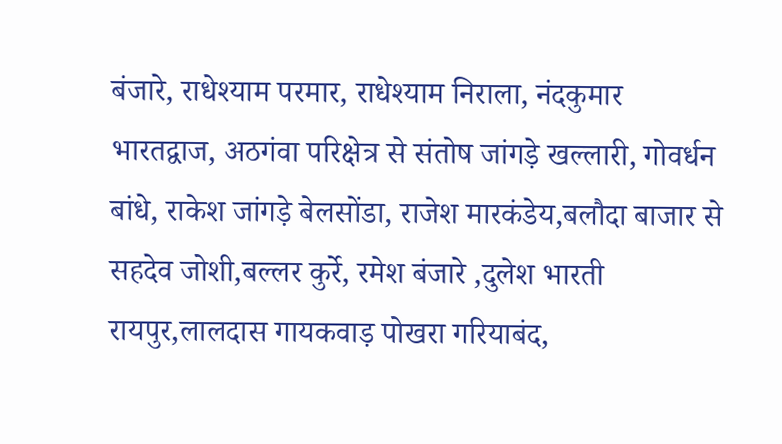बंजारे, राधेश्याम परमार, राधेश्याम निराला, नंदकुमार भारतद्वाज, अठगंवा परिक्षेत्र से संतोष जांगड़े खल्लारी, गोवर्धन बांधे, राकेश जांगड़े बेलसोंडा, राजेश मारकंडेय,बलौदा बाजार से सहदेव जोशी,बल्लर कुर्रे, रमेश बंजारे ,दुलेश भारती रायपुर,लालदास गायकवाड़ पोखरा गरियाबंद,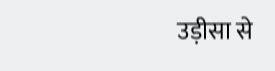उड़ीसा से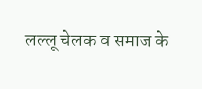लल्लू चेलक व समाज के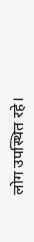लोग उपस्थित रहे।